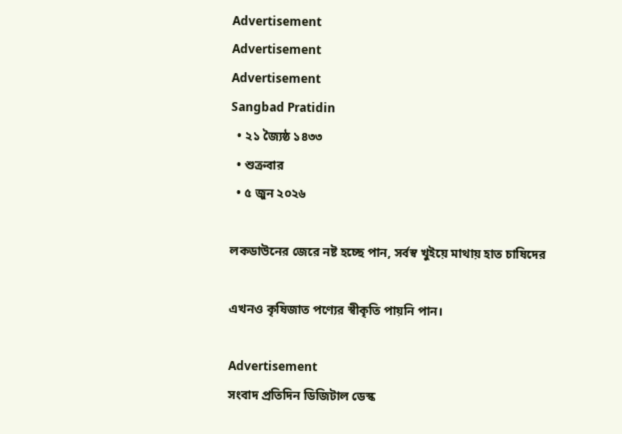Advertisement
Advertisement
Advertisement
Sangbad Pratidin
  • ২১ জ্যৈষ্ঠ ১৪৩৩
  • শুক্রবার
  • ৫ জুন ২০২৬

লকডাউনের জেরে নষ্ট হচ্ছে পান, সর্বস্ব খুইয়ে মাথায় হাত চাষিদের

এখনও কৃষিজাত পণ্যের স্বীকৃতি পায়নি পান।

Advertisement
সংবাদ প্রতিদিন ডিজিটাল ডেস্ক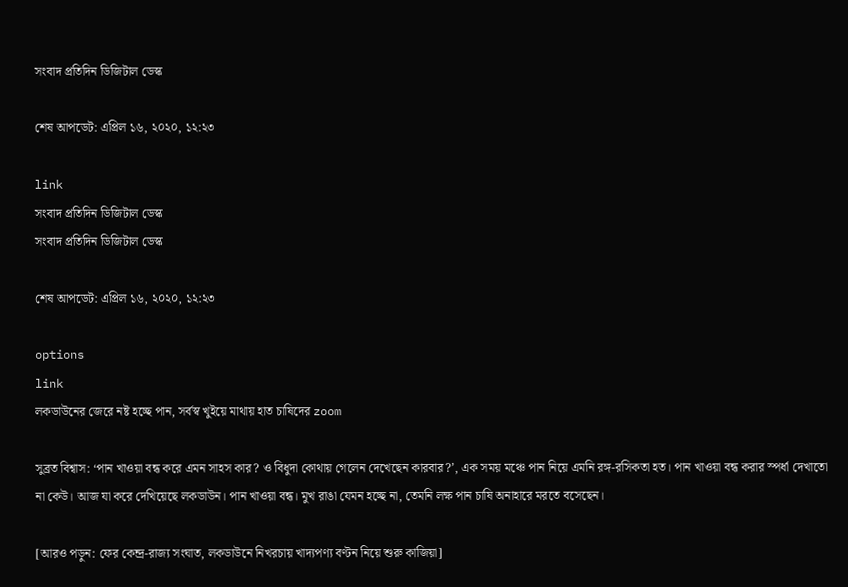সংবাদ প্রতিদিন ডিজিটাল ডেস্ক

শেষ আপডেট: এপ্রিল ১৬, ২০২০, ১২:২৩

link
সংবাদ প্রতিদিন ডিজিটাল ডেস্ক
সংবাদ প্রতিদিন ডিজিটাল ডেস্ক

শেষ আপডেট: এপ্রিল ১৬, ২০২০, ১২:২৩

options
link
লকডাউনের জেরে নষ্ট হচ্ছে পান, সর্বস্ব খুইয়ে মাথায় হাত চাষিদের zoom

সুব্রত বিশ্বাস: ‘পান খাওয়া বন্ধ করে এমন সাহস কার? ও বিধুদা কোথায় গেলেন দেখেছেন কারবার?’, এক সময় মঞ্চে পান নিয়ে এমনি রঙ্গ-রসিকতা হত। পান খাওয়া বন্ধ করার স্পর্ধা দেখাতো না কেউ। আজ যা করে দেখিয়েছে লকডাউন। পান খাওয়া বন্ধ। মুখ রাঙা যেমন হচ্ছে না, তেমনি লক্ষ পান চাষি অনাহারে মরতে বসেছেন।

[আরও পড়ুন: ফের কেন্দ্র-রাজ‌্য সংঘাত, লকডাউনে নিখরচায় খাদ্যপণ্য বণ্টন নিয়ে শুরু কাজিয়া]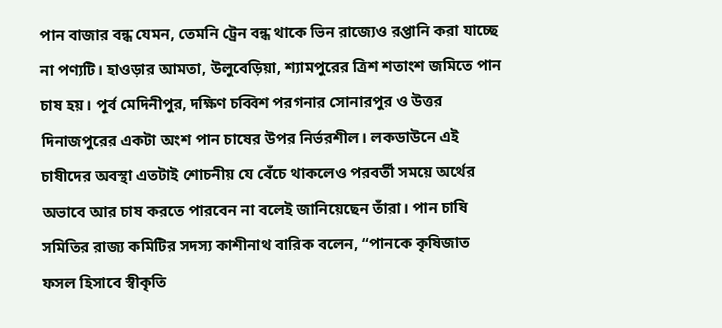পান বাজার বন্ধ যেমন, তেমনি ট্রেন বন্ধ থাকে ভিন রাজ্যেও রপ্তানি করা যাচ্ছে না পণ্যটি। হাওড়ার আমতা, উলুবেড়িয়া, শ্যামপুরের ত্রিশ শতাংশ জমিতে পান চাষ হয়। পূর্ব মেদিনীপুর, দক্ষিণ চব্বিশ পরগনার সোনারপুর ও উত্তর দিনাজপুরের একটা অংশ পান চাষের উপর নির্ভরশীল। লকডাউনে এই চাষীদের অবস্থা এতটাই শোচনীয় যে বেঁচে থাকলেও পরবর্তী সময়ে অর্থের অভাবে আর চাষ করতে পারবেন না বলেই জানিয়েছেন তাঁরা। পান চাষি সমিতির রাজ্য কমিটির সদস্য কাশীনাথ বারিক বলেন, “পানকে কৃষিজাত ফসল হিসাবে স্বীকৃতি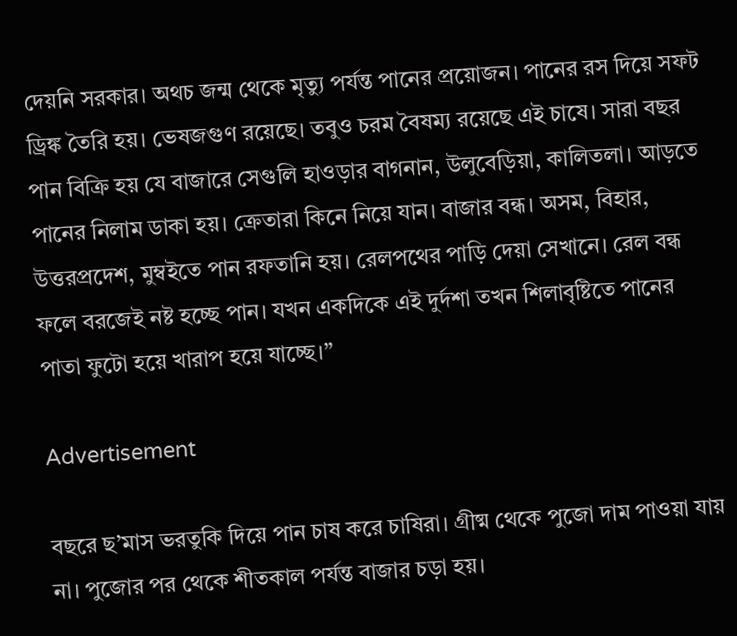দেয়নি সরকার। অথচ জন্ম থেকে মৃত্যু পর্যন্ত পানের প্রয়োজন। পানের রস দিয়ে সফট ড্রিঙ্ক তৈরি হয়। ভেষজগুণ রয়েছে। তবুও চরম বৈষম্য রয়েছে এই চাষে। সারা বছর পান বিক্রি হয় যে বাজারে সেগুলি হাওড়ার বাগনান, উলুবেড়িয়া, কালিতলা। আড়তে পানের নিলাম ডাকা হয়। ক্রেতারা কিনে নিয়ে যান। বাজার বন্ধ। অসম, বিহার, উত্তরপ্রদেশ, মুম্বইতে পান রফতানি হয়। রেলপথের পাড়ি দেয়া সেখানে। রেল বন্ধ ফলে বরজেই নষ্ট হচ্ছে পান। যখন একদিকে এই দুর্দশা তখন শিলাবৃষ্টিতে পানের পাতা ফুটো হয়ে খারাপ হয়ে যাচ্ছে।”

Advertisement

বছরে ছ’মাস ভরতুকি দিয়ে পান চাষ করে চাষিরা। গ্রীষ্ম থেকে পুজো দাম পাওয়া যায় না। পুজোর পর থেকে শীতকাল পর্যন্ত বাজার চড়া হয়।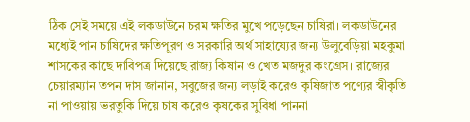ঠিক সেই সময়ে এই লকডাউনে চরম ক্ষতির মুখে পড়েছেন চাষিরা। লকডাউনের মধ্যেই পান চাষিদের ক্ষতিপূরণ ও সরকারি অর্থ সাহায্যের জন্য উলুবেড়িয়া মহকুমা শাসকের কাছে দাবিপত্র দিয়েছে রাজ্য কিষান ও খেত মজদুর কংগ্রেস। রাজ্যের চেয়ারম্যান তপন দাস জানান, সবুজের জন্য লড়াই করেও কৃষিজাত পণ্যের স্বীকৃতি না পাওয়ায় ভরতুকি দিয়ে চাষ করেও কৃষকের সুবিধা পাননা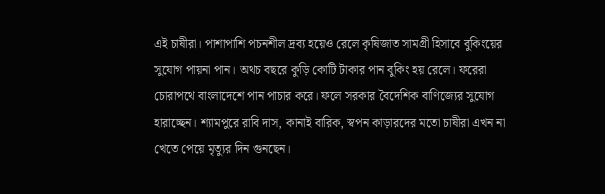এই চাষীরা। পাশাপাশি পচনশীল দ্রব্য হয়েও রেলে কৃষিজাত সামগ্রী হিসাবে বুকিংয়ের সুযোগ পায়না পান। অথচ বছরে কুড়ি কোটি টাকার পান বুকিং হয় রেলে। ফরেরা চোরাপথে বাংলাদেশে পান পাচার করে। ফলে সরকার বৈদেশিক বাণিজ্যের সুযোগ হারাচ্ছেন। শ্যামপুরে রাবি দাস, কানাই বারিক, স্বপন কাড়ারদের মতো চাষীরা এখন না খেতে পেয়ে মৃত্যুর দিন গুনছেন।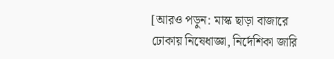[আরও পড়ুন: মাস্ক ছাড়া বাজারে ঢোকায় নিষেধাজ্ঞা, নির্দেশিকা জারি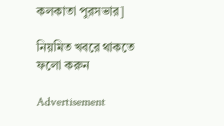কলকাতা পুরসভার]

নিয়মিত খবরে থাকতে ফলো করুন

Advertisement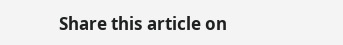Share this article on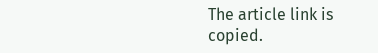The article link is copied.